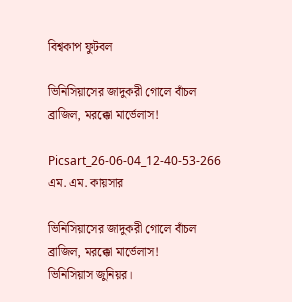বিশ্বকাপ ফুটবল

ভিনিসিয়াসের জাদুকরী গোলে বাঁচল ব্রাজিল, মরক্কো মার্ভেলাস!

Picsart_26-06-04_12-40-53-266
এম. এম. কায়সার

ভিনিসিয়াসের জাদুকরী গোলে বাঁচল ব্রাজিল, মরক্কো মার্ভেলাস!
ভিনিসিয়াস জুনিয়র।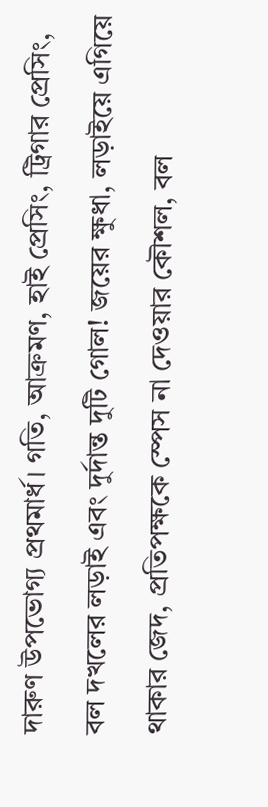দারুণ উপভোগ্য প্রথমার্ধ। গতি, আক্রমণ, হাই প্রেসিং, ট্রিগার প্রেসিং, বল দখলের লড়াই এবং দুর্দান্ত দুটি গোল! জয়ের ক্ষুধা, লড়াইয়ে এগিয়ে থাকার জেদ, প্রতিপক্ষকে স্পেস না দেওয়ার কৌশল, বল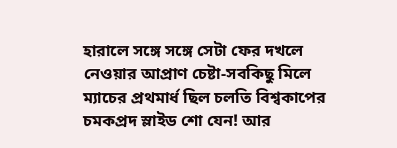হারালে সঙ্গে সঙ্গে সেটা ফের দখলে নেওয়ার আপ্রাণ চেষ্টা-সবকিছু মিলে ম্যাচের প্রথমার্ধ ছিল চলতি বিশ্বকাপের চমকপ্রদ স্লাইড শো যেন! আর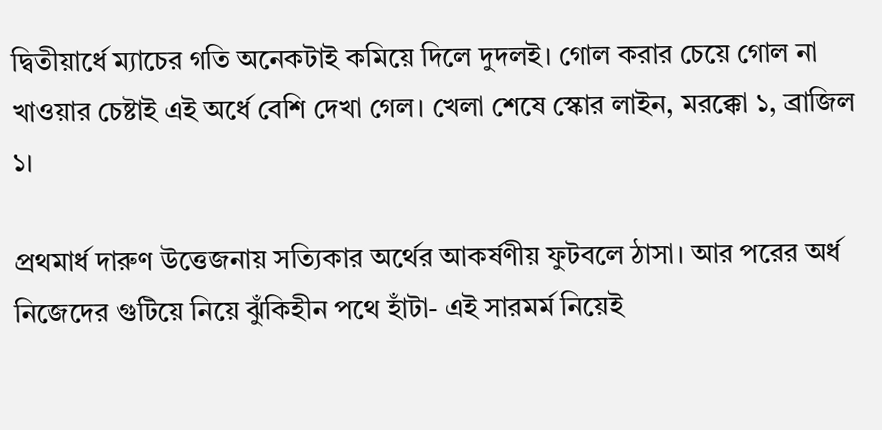দ্বিতীয়ার্ধে ম্যাচের গতি অনেকটাই কমিয়ে দিলে দুদলই। গোল করার চেয়ে গোল না খাওয়ার চেষ্টাই এই অর্ধে বেশি দেখা গেল। খেলা শেষে স্কোর লাইন, মরক্কো ১, ব্রাজিল ১।

প্রথমার্ধ দারুণ উত্তেজনায় সত্যিকার অর্থের আকর্ষণীয় ফুটবলে ঠাসা। আর পরের অর্ধ নিজেদের গুটিয়ে নিয়ে ঝুঁকিহীন পথে হাঁটা- এই সারমর্ম নিয়েই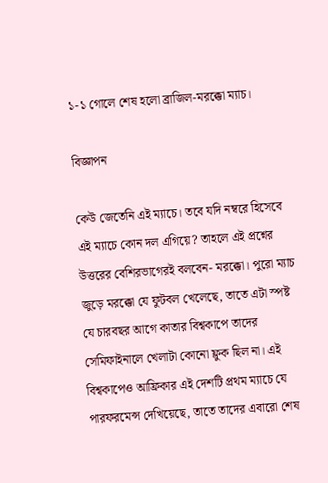১-১ গোলে শেষ হলো ব্রাজিল-মরক্কো ম্যাচ।

বিজ্ঞাপন

কেউ জেতেনি এই ম্যাচে। তবে যদি নম্বরে হিসেবে এই ম্যাচে কোন দল এগিয়ে? তাহলে এই প্রশ্নের উত্তরের বেশিরভাগেরই বলবেন- মরক্কো। পুরো ম্যাচ জুড়ে মরক্কো যে ফুটবল খেলেছে, তাতে এটা স্পষ্ট যে চারবছর আগে কাতার বিশ্বকাপে তাদের সেমিফাইনালে খেলাটা কোনো ফ্লুক ছিল না। এই বিশ্বকাপেও আফ্রিকার এই দেশটি প্রথম ম্যাচে যে পারফরমেন্স দেখিয়েছে, তাতে তাদের এবারো শেষ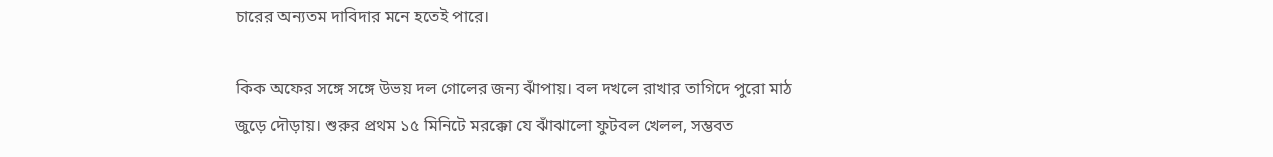চারের অন্যতম দাবিদার মনে হতেই পারে।

কিক অফের সঙ্গে সঙ্গে উভয় দল গোলের জন্য ঝাঁপায়। বল দখলে রাখার তাগিদে পুরো মাঠ জুড়ে দৌড়ায়। শুরুর প্রথম ১৫ মিনিটে মরক্কো যে ঝাঁঝালো ফুটবল খেলল, সম্ভবত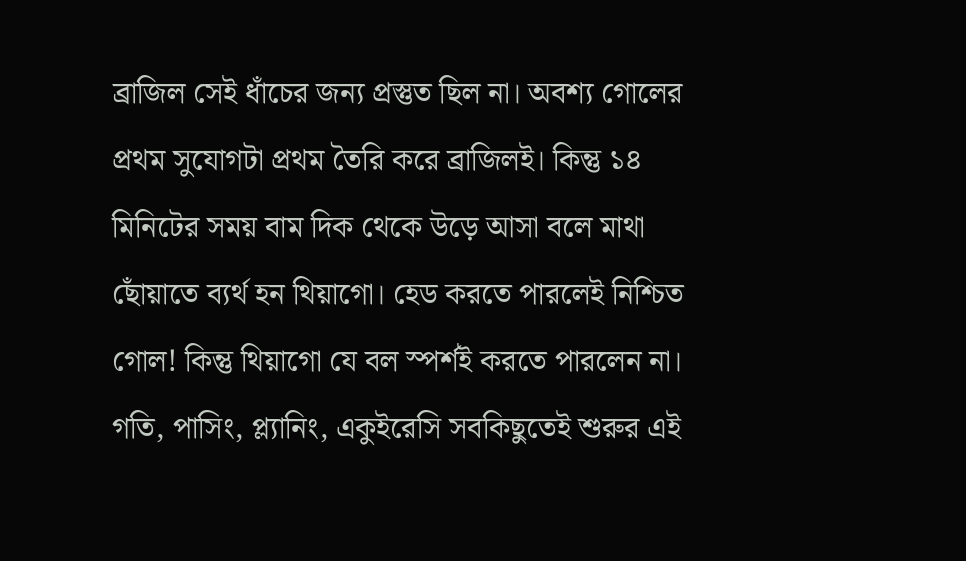ব্রাজিল সেই ধাঁচের জন্য প্রস্তুত ছিল না। অবশ্য গোলের প্রথম সুযোগটা প্রথম তৈরি করে ব্রাজিলই। কিন্তু ১৪ মিনিটের সময় বাম দিক থেকে উড়ে আসা বলে মাথা ছোঁয়াতে ব্যর্থ হন থিয়াগো। হেড করতে পারলেই নিশ্চিত গোল! কিন্তু থিয়াগো যে বল স্পর্শই করতে পারলেন না। গতি, পাসিং, প্ল্যানিং, একুইরেসি সবকিছুতেই শুরুর এই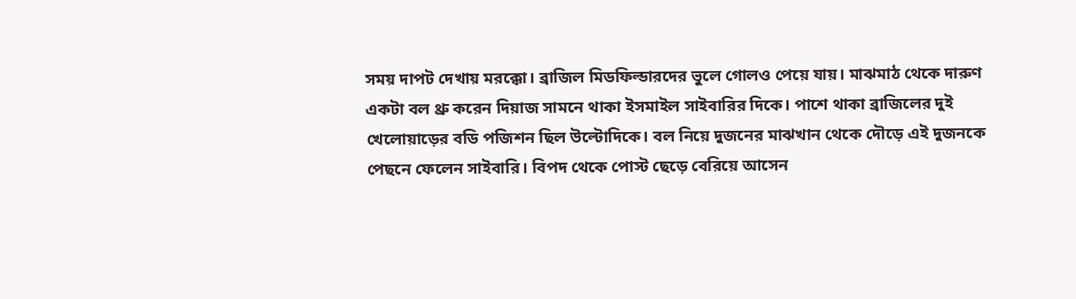সময় দাপট দেখায় মরক্কো। ব্রাজিল মিডফিল্ডারদের ভুলে গোলও পেয়ে যায়। মাঝমাঠ থেকে দারুণ একটা বল থ্রু করেন দিয়াজ সামনে থাকা ইসমাইল সাইবারির দিকে। পাশে থাকা ব্রাজিলের দুই খেলোয়াড়ের বডি পজিশন ছিল উল্টোদিকে। বল নিয়ে দুজনের মাঝখান থেকে দৌড়ে এই দুজনকে পেছনে ফেলেন সাইবারি। বিপদ থেকে পোস্ট ছেড়ে বেরিয়ে আসেন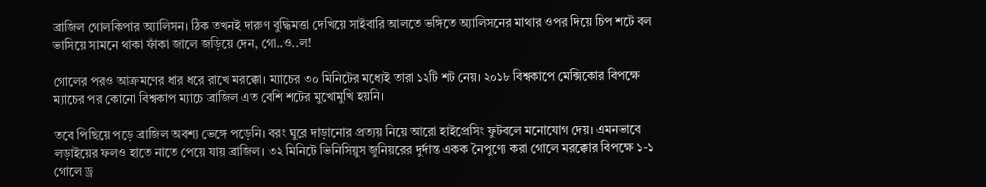ব্রাজিল গোলকিপার অ্যালিসন। ঠিক তখনই দারুণ বুদ্ধিমত্তা দেখিয়ে সাইবারি আলতে ভঙ্গিতে অ্যালিসনের মাথার ওপর দিয়ে চিপ শটে বল ভাসিয়ে সামনে থাকা ফাঁকা জালে জড়িয়ে দেন, গো..ও..ল!

গোলের পরও আক্রমণের ধার ধরে রাখে মরক্কো। ম্যাচের ৩০ মিনিটের মধ্যেই তারা ১২টি শট নেয়। ২০১৮ বিশ্বকাপে মেক্সিকোর বিপক্ষে ম্যাচের পর কোনো বিশ্বকাপ ম্যাচে ব্রাজিল এত বেশি শটের মুখোমুখি হয়নি।

তবে পিছিয়ে পড়ে ব্রাজিল অবশ্য ভেঙ্গে পড়েনি। বরং ঘুরে দাড়ানোর প্রত্যয় নিয়ে আরো হাইপ্রেসিং ফুটবলে মনোযোগ দেয়। এমনভাবে লড়াইয়ের ফলও হাতে নাতে পেয়ে যায় ব্রাজিল। ৩২ মিনিটে ভিনিসিয়ুস জুনিয়রের দুর্দান্ত একক নৈপুণ্যে করা গোলে মরক্কোর বিপক্ষে ১-১ গোলে ড্র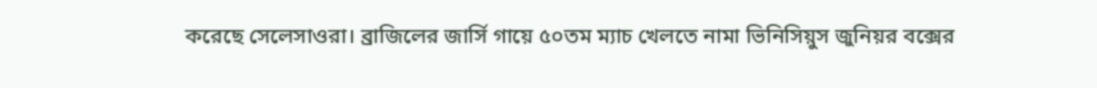করেছে সেলেসাওরা। ব্রাজিলের জার্সি গায়ে ৫০তম ম্যাচ খেলতে নামা ভিনিসিয়ুস জুনিয়র বক্সের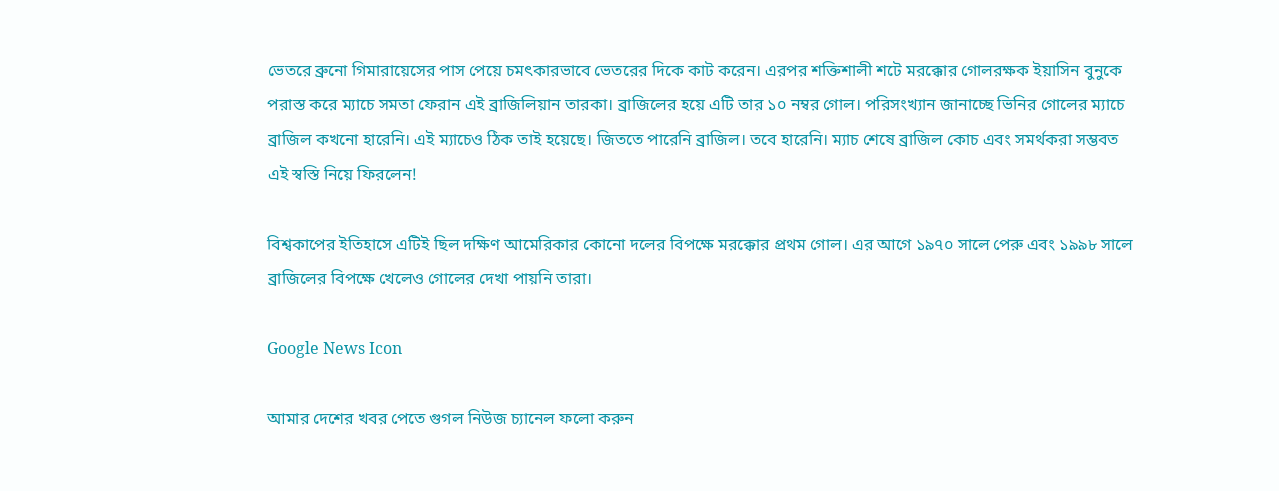ভেতরে ব্রুনো গিমারায়েসের পাস পেয়ে চমৎকারভাবে ভেতরের দিকে কাট করেন। এরপর শক্তিশালী শটে মরক্কোর গোলরক্ষক ইয়াসিন বুনুকে পরাস্ত করে ম্যাচে সমতা ফেরান এই ব্রাজিলিয়ান তারকা। ব্রাজিলের হয়ে এটি তার ১০ নম্বর গোল। পরিসংখ্যান জানাচ্ছে ভিনির গোলের ম্যাচে ব্রাজিল কখনো হারেনি। এই ম্যাচেও ঠিক তাই হয়েছে। জিততে পারেনি ব্রাজিল। তবে হারেনি। ম্যাচ শেষে ব্রাজিল কোচ এবং সমর্থকরা সম্ভবত এই স্বস্তি নিয়ে ফিরলেন!

বিশ্বকাপের ইতিহাসে এটিই ছিল দক্ষিণ আমেরিকার কোনো দলের বিপক্ষে মরক্কোর প্রথম গোল। এর আগে ১৯৭০ সালে পেরু এবং ১৯৯৮ সালে ব্রাজিলের বিপক্ষে খেলেও গোলের দেখা পায়নি তারা।

Google News Icon

আমার দেশের খবর পেতে গুগল নিউজ চ্যানেল ফলো করুন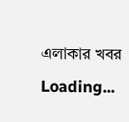এলাকার খবর
Loading...